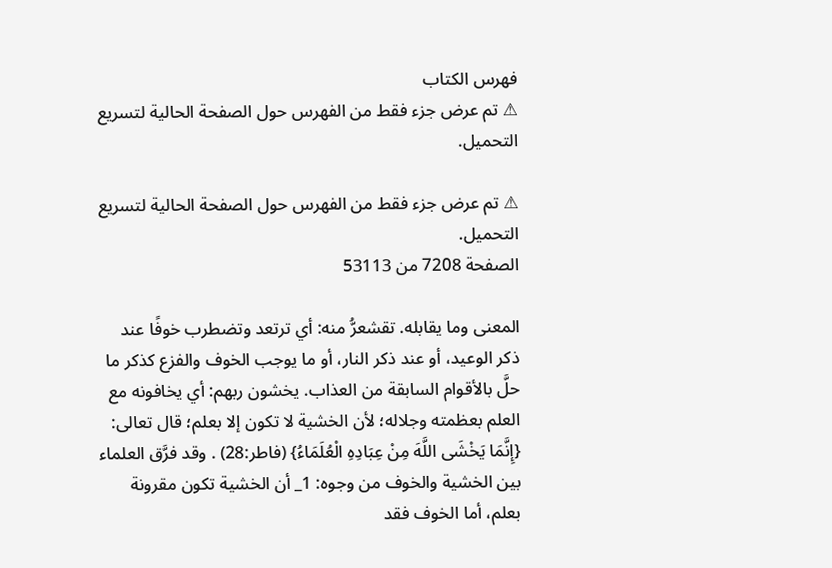فهرس الكتاب
⚠ تم عرض جزء فقط من الفهرس حول الصفحة الحالية لتسريع التحميل.

⚠ تم عرض جزء فقط من الفهرس حول الصفحة الحالية لتسريع التحميل.
الصفحة 7208 من 53113

المعنى وما يقابله. تقشعرُّ منه: أي ترتعد وتضطرب خوفًا عند ذكر الوعيد، أو عند ذكر النار، أو ما يوجب الخوف والفزع كذكر ما حلَّ بالأقوام السابقة من العذاب. يخشون ربهم: أي يخافونه مع العلم بعظمته وجلاله؛ لأن الخشية لا تكون إلا بعلم؛ قال تعالى: {إِنَّمَا يَخْشَى اللَّهَ مِنْ عِبَادِهِ الْعُلَمَاءُ} (فاطر:28) . وقد فرَّق العلماء بين الخشية والخوف من وجوه: 1_ أن الخشية تكون مقرونة بعلم، أما الخوف فقد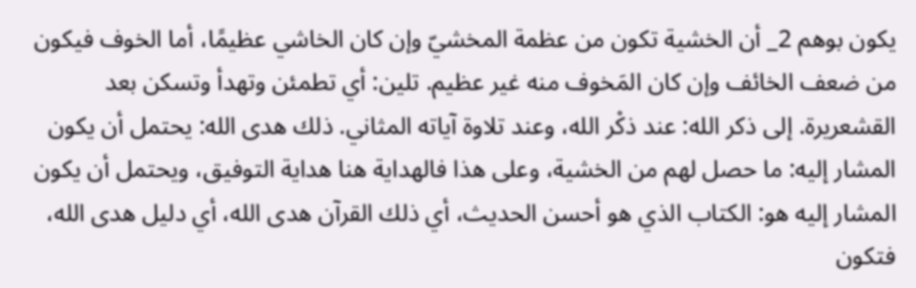يكون بوهم 2_ أن الخشية تكون من عظمة المخشيّ وإن كان الخاشي عظيمًا، أما الخوف فيكون من ضعف الخائف وإن كان المَخوف منه غير عظيم. تلين: أي تطمئن وتهدأ وتسكن بعد القشعريرة. إلى ذكر الله: عند ذكْر الله، وعند تلاوة آياته المثاني. ذلك هدى الله: يحتمل أن يكون المشار إليه: ما حصل لهم من الخشية، وعلى هذا فالهداية هنا هداية التوفيق، ويحتمل أن يكون المشار إليه هو: الكتاب الذي هو أحسن الحديث، أي ذلك القرآن هدى الله، أي دليل هدى الله، فتكون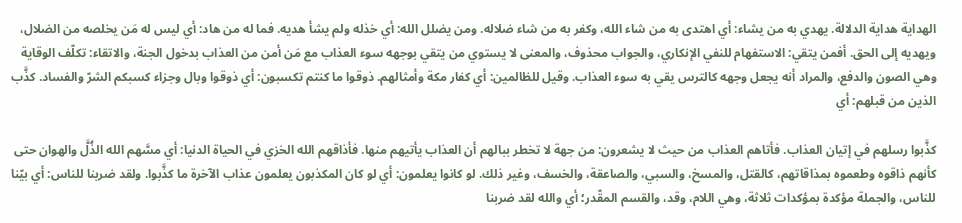الهداية هداية الدلالة. يهدي به من يشاء: أي اهتدى به من شاء الله، وكفر به من شاء ضلاله. ومن يضلل الله: أي خذله ولم يشأ هديه. فما له من هاد: أي ليس له مَن يخلصه من الضلال، ويهديه إلى الحق. أفمن يتقي: الاستفهام للنفي الإنكاري، والجواب محذوف، والمعنى لا يستوي من يتقي بوجهه سوء العذاب مع مَن أمن من العذاب بدخول الجنة، والاتقاء: تكلّف الوقاية وهي الصون والدفع، والمراد أنه يجعل وجهه كالترس يقي به سوء العذاب. وقيل للظالمين: أي كفار مكة وأمثالهم. ذوقوا ما كنتم تكسبون: أي ذوقوا وبال وجزاء كسبكم الشرّ والفساد. كذَّب الذين من قبلهم: أي

كذَّبوا رسلهم في إتيان العذاب. فأتاهم العذاب من حيث لا يشعرون: من جهة لا تخطر ببالهم أن العذاب يأتيهم منها. فأذاقهم الله الخزي في الحياة الدنيا: أي مسَّهم الله الذُلَّ والهوان حتى كأنهم ذاقوه وطعموه بمذاقاتهم، كالقتل، والمسخ، والسبي، والصاعقة، والخسف، وغير ذلك. لو كانوا يعلمون: أي لو كان المكذبون يعلمون عذاب الآخرة ما كذَّبوا. ولقد ضربنا للناس: أي بيّنا للناس، والجملة مؤكدة بمؤكدات ثلاثة، وهي اللام، وقد، والقسم المقّدر؛ أي والله لقد ضربنا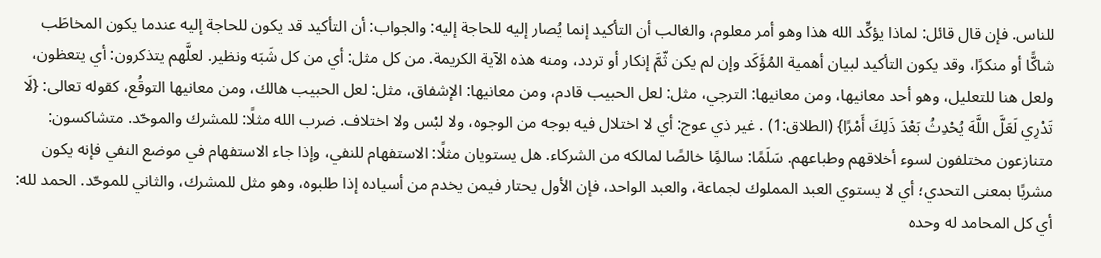للناس. فإن قال قائل: لماذا يؤكِّد الله هذا وهو أمر معلوم، والغالب أن التأكيد إنما يُصار إليه للحاجة إليه: والجواب: أن التأكيد قد يكون للحاجة إليه عندما يكون المخاطَب شاكًّا أو منكرًا، وقد يكون التأكيد لبيان أهمية المُؤَكَد وإن لم يكن ثّمَّ إنكار أو تردد، ومنه هذه الآية الكريمة. من كل مثل: أي من كل شَبَه ونظير. لعلَّهم يتذكرون: أي يتعظون، ولعل هنا للتعليل، وهو أحد معانيها، ومن معانيها: الترجي، مثل: لعل الحبيب قادم، ومن معانيها: الإشفاق، مثل: لعل الحبيب هالك، ومن معانيها التوقُع، كقوله تعالى: {لَا تَدْرِي لَعَلَّ اللَّهَ يُحْدِثُ بَعْدَ ذَلِكَ أَمْرًا} (الطلاق:1) . غير ذي عوج: أي لا اختلال فيه بوجه من الوجوه، ولا لبْس ولا اختلاف. ضرب الله مثلًا: للمشرك والموحّد. متشاكسون: متنازعون مختلفون لسوء أخلاقهم وطباعهم. سَلَمًا: سالمًِا خالصًا لمالكه من الشركاء. هل يستويان مثلًا: الاستفهام للنفي، وإذا جاء الاستفهام في موضع النفي فإنه يكون مشربًا بمعنى التحدي؛ أي لا يستوي العبد المملوك لجماعة، والعبد الواحد، فإن الأول يحتار فيمن يخدم من أسياده إذا طلبوه، وهو مثل للمشرك، والثاني للموحّد. الحمد لله: أي كل المحامد له وحده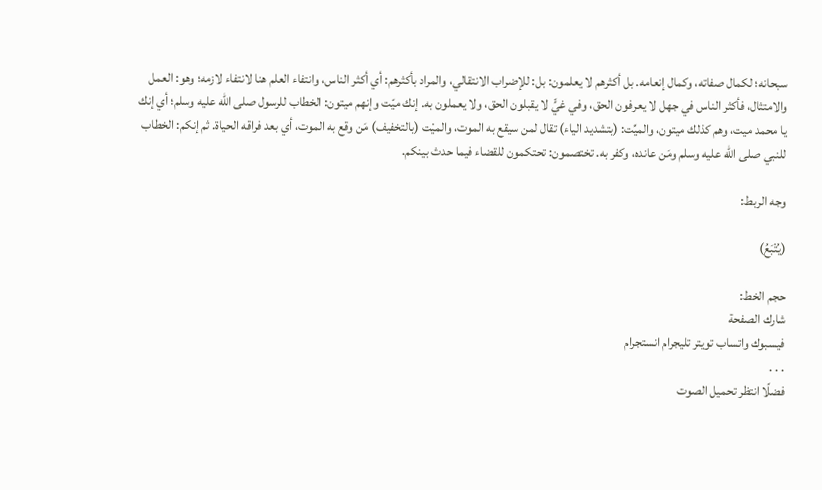سبحانه؛ لكمال صفاته، وكمال إنعامه. بل أكثرهم لا يعلمون: بل: للإضراب الانتقالي، والمراد بأكثرهم: أي أكثر الناس، وانتفاء العلم هنا لانتفاء لازمه؛ وهو: العمل والامتثال، فأكثر الناس في جهل لا يعرفون الحق، وفي غيٍّ لا يقبلون الحق، ولا يعملون به. إنك ميّت وإنهم ميتون: الخطاب للرسول صلى الله عليه وسلم؛ أي إنك يا محمد ميت، وهم كذلك ميتون، والميِّت: (بتشديد الياء) تقال لمن سيقع به الموت، والميْت (بالتخفيف) مَن وقع به الموت، أي بعد فراقه الحياة. ثم إنكم: الخطاب للنبي صلى الله عليه وسلم ومَن عانده، وكفر به. تختصمون: تحتكمون للقضاء فيما حدث بينكم.

وجه الربط:

(يُتْبَعُ)

حجم الخط:
شارك الصفحة
فيسبوك واتساب تويتر تليجرام انستجرام
. . .
فضلًا انتظر تحميل الصوت